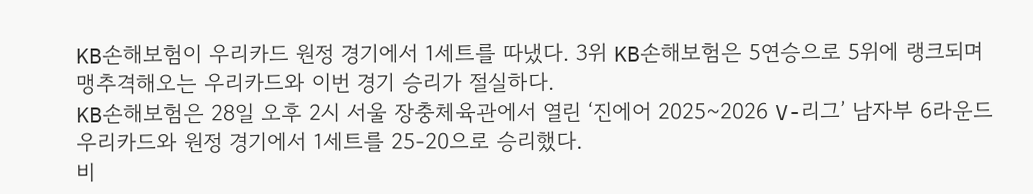KB손해보험이 우리카드 원정 경기에서 1세트를 따냈다. 3위 KB손해보험은 5연승으로 5위에 랭크되며 맹추격해오는 우리카드와 이번 경기 승리가 절실하다.
KB손해보험은 28일 오후 2시 서울 장충체육관에서 열린 ‘진에어 2025~2026 V-리그’ 남자부 6라운드 우리카드와 원정 경기에서 1세트를 25-20으로 승리했다.
비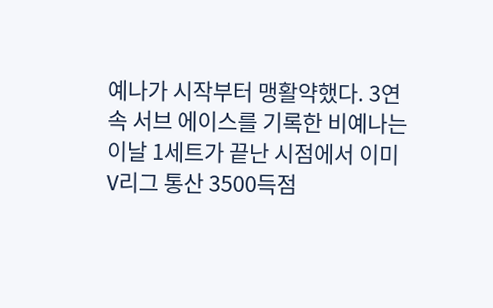예나가 시작부터 맹활약했다. 3연속 서브 에이스를 기록한 비예나는 이날 1세트가 끝난 시점에서 이미 V리그 통산 3500득점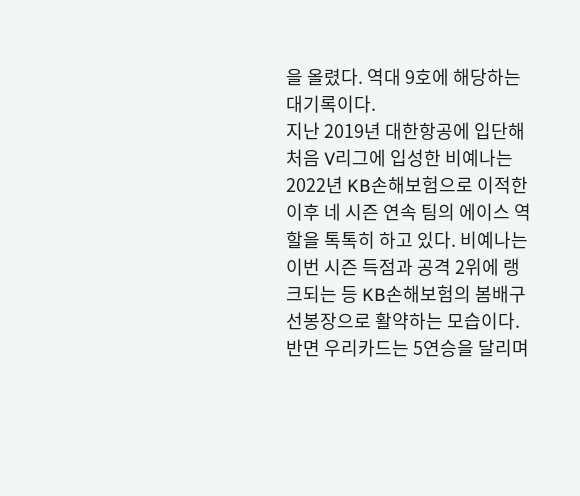을 올렸다. 역대 9호에 해당하는 대기록이다.
지난 2019년 대한항공에 입단해 처음 V리그에 입성한 비예나는 2022년 KB손해보험으로 이적한 이후 네 시즌 연속 팀의 에이스 역할을 톡톡히 하고 있다. 비예나는 이번 시즌 득점과 공격 2위에 랭크되는 등 KB손해보험의 봄배구 선봉장으로 활약하는 모습이다.
반면 우리카드는 5연승을 달리며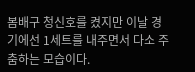봄배구 청신호를 켰지만 이날 경기에선 1세트를 내주면서 다소 주춤하는 모습이다.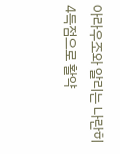아라우조와 알리는 나란히 4득점으로 활약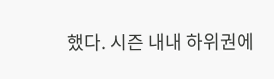했다. 시즌 내내 하위권에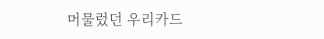머물렀던 우리카드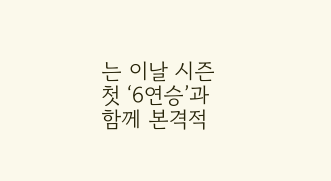는 이날 시즌 첫 ‘6연승’과 함께 본격적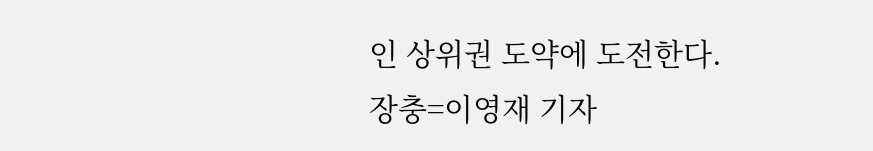인 상위권 도약에 도전한다.
장충=이영재 기자